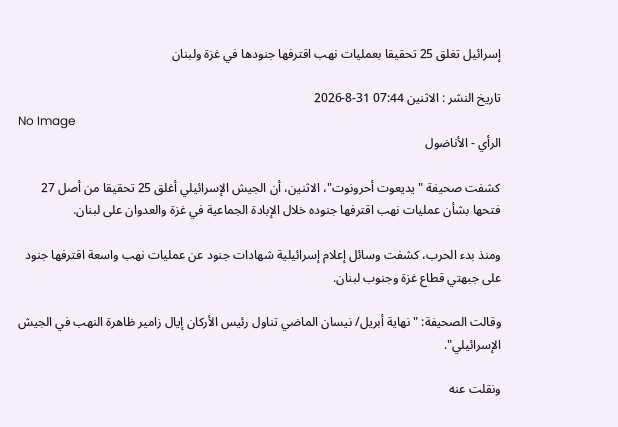إسرائيل تغلق 25 تحقيقا بعمليات نهب اقترفها جنودها في غزة ولبنان

تاريخ النشر : الاثنين 07:44 31-8-2026
No Image
الرأي - الأناضول

كشفت صحيفة "يديعوت أحرونوت"، الاثنين، أن الجيش الإسرائيلي أغلق 25 تحقيقا من أصل 27 فتحها بشأن عمليات نهب اقترفها جنوده خلال الإبادة الجماعية في غزة والعدوان على لبنان.

ومنذ بدء الحرب، كشفت وسائل إعلام إسرائيلية شهادات جنود عن عمليات نهب واسعة اقترفها جنود على جبهتي قطاع غزة وجنوب لبنان.

وقالت الصحيفة: "نهاية أبريل/ نيسان الماضي تناول رئيس الأركان إيال زامير ظاهرة النهب في الجيش الإسرائيلي".

ونقلت عنه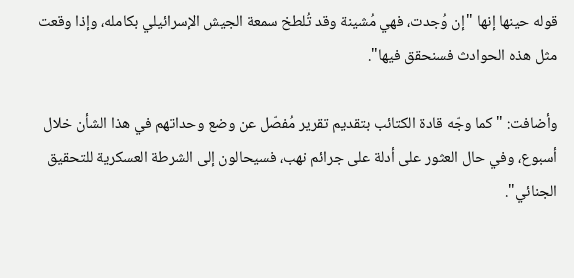قوله حينها إنها "إن وُجدت، فهي مُشينة وقد تُلطخ سمعة الجيش الإسرائيلي بكامله، وإذا وقعت مثل هذه الحوادث فسنحقق فيها".

وأضافت: "كما وجّه قادة الكتائب بتقديم تقرير مُفصّل عن وضع وحداتهم في هذا الشأن خلال أسبوع، وفي حال العثور على أدلة على جرائم نهب، فسيحالون إلى الشرطة العسكرية للتحقيق الجنائي".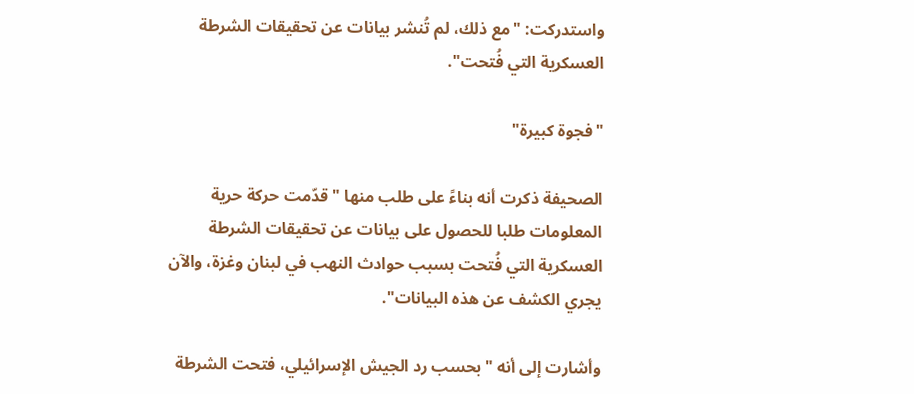واستدركت: "مع ذلك، لم تُنشر بيانات عن تحقيقات الشرطة العسكرية التي فُتحت".

"فجوة كبيرة"

الصحيفة ذكرت أنه بناءً على طلب منها "قدّمت حركة حرية المعلومات طلبا للحصول على بيانات عن تحقيقات الشرطة العسكرية التي فُتحت بسبب حوادث النهب في لبنان وغزة، والآن يجري الكشف عن هذه البيانات".

وأشارت إلى أنه "بحسب رد الجيش الإسرائيلي، فتحت الشرطة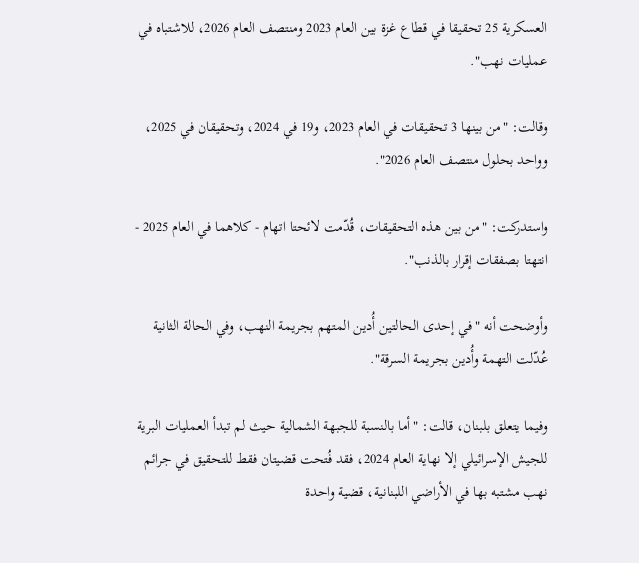العسكرية 25 تحقيقا في قطاع غزة بين العام 2023 ومنتصف العام 2026، للاشتباه في عمليات نهب".

وقالت: "من بينها 3 تحقيقات في العام 2023، و19 في 2024، وتحقيقان في 2025، وواحد بحلول منتصف العام 2026".

واستدركت: "من بين هذه التحقيقات، قُدّمت لائحتا اتهام - كلاهما في العام 2025 - انتهتا بصفقات إقرار بالذنب".

وأوضحت أنه "في إحدى الحالتين أُدين المتهم بجريمة النهب، وفي الحالة الثانية عُدّلت التهمة وأُدين بجريمة السرقة".

وفيما يتعلق بلبنان، قالت: "أما بالنسبة للجبهة الشمالية حيث لم تبدأ العمليات البرية للجيش الإسرائيلي إلا نهاية العام 2024، فقد فُتحت قضيتان فقط للتحقيق في جرائم نهب مشتبه بها في الأراضي اللبنانية، قضية واحدة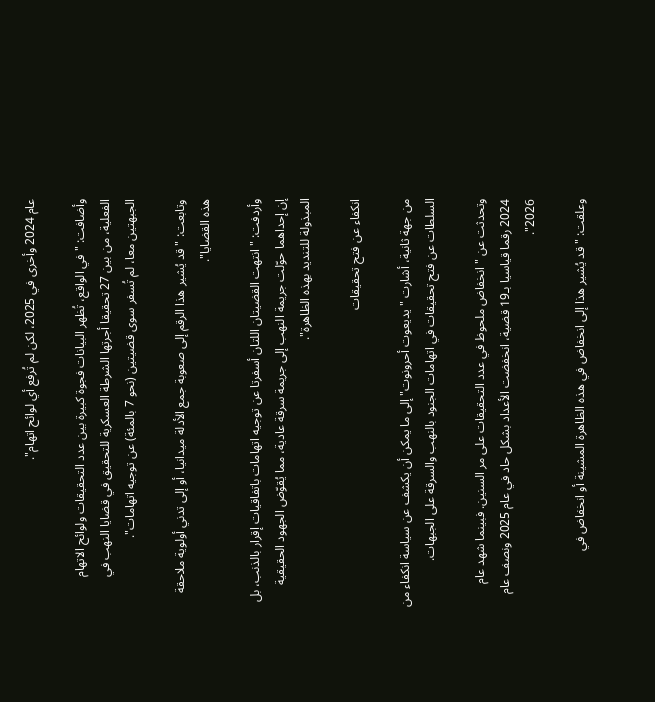عام 2024 وأخرى في 2025، لكن لم تُرفع أي لوائح اتهام".

وأضافت: "في الواقع، تُظهر البيانات فجوة كبيرة بين عدد التحقيقات ولوائح الاتهام الفعلية، من بين 27 تحقيقا أجرتها الشرطة العسكرية للتحقيق في قضايا النهب في الجبهتين معا، لم تُسفر سوى قضيتين (نحو 7 بالمئة) عن توجيه اتهامات".

وتابعت: "قد يُشير هذا الرقم إلى صعوبة جمع الأدلة ميدانيا، أو إلى تدني أولوية ملاحقة هذه القضايا".

وأردفت: "انتهت القضيتان اللتان أسفرتا عن توجيه اتهامات باتفاقيات إقرار بالذنب، بل إن إحداهما حوّلت جريمة النهب إلى جريمة سرقة عادية، مما يُقوّض الجهود الحقيقية المبذولة للتنديد بهذه الظاهرة".

انكفاء عن فتح تحقيقات

من جهة ثانية، أشارت "يديعوت أحرونوت" إلى ما يمكن أن يكشف عن سياسة انكفاء من السلطات عن فتح تحقيقات في اتهامات الجنود بالنهب والسرقة على الجبهات.

وتحدثت عن "انخفاض ملحوظ في عدد التحقيقات على مر السنين. فبينما شهد عام 2024 رقما قياسيا بـ19 قضية، انخفضت الأعداد بشكل حاد في عام 2025 ونصف عام 2026".

وعلقت: "قد يُشير هذا إلى انخفاض في هذه الظاهرة المشينة أو انخفاض في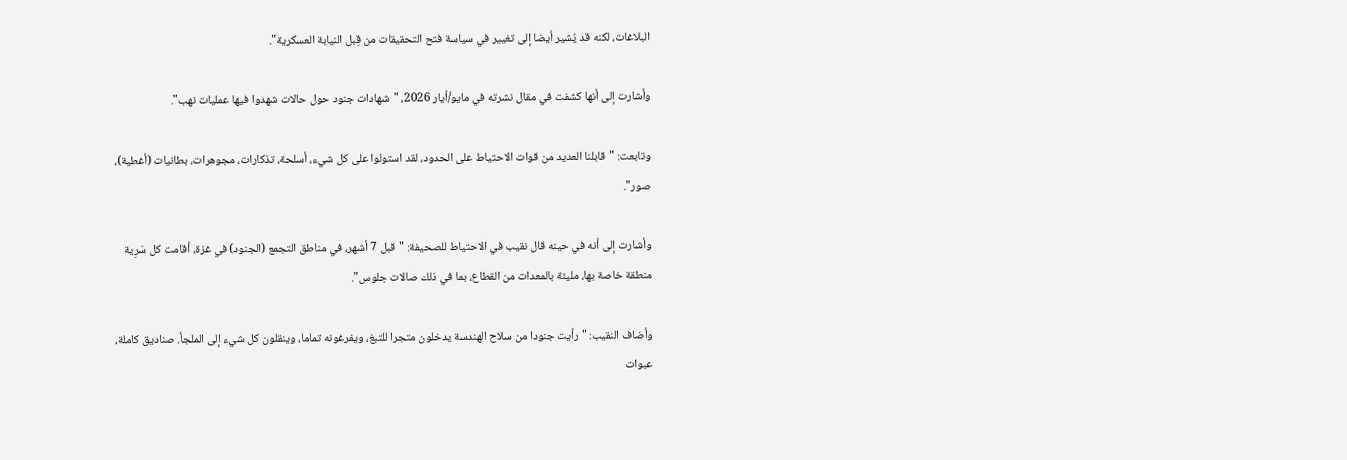البلاغات، لكنه قد يُشير أيضا إلى تغيير في سياسة فتح التحقيقات من قِبل النيابة العسكرية".

وأشارت إلى أنها كشفت في مقال نشرته في مايو/أيار 2026، "شهادات جنود حول حالات شهدوا فيها عمليات نهب".

وتابعت: "قابلنا العديد من قوات الاحتياط على الحدود، لقد استولوا على كل شيء، أسلحة، تذكارات، مجوهرات، بطانيات (أغطية)، صور".

وأشارت إلى أنه في حينه قال نقيب في الاحتياط للصحيفة: "قبل 7 أشهر، في مناطق التجمع (الجنود) في غزة، أقامت كل سَرِية منطقة خاصة بها، مليئة بالمعدات من القطاع، بما في ذلك صالات جلوس".

وأضاف النقيب: "رأيت جنودا من سلاح الهندسة يدخلون متجرا للتبغ، ويفرغونه تماما، وينقلون كل شيء إلى الملجأ. صناديق كاملة، عبوات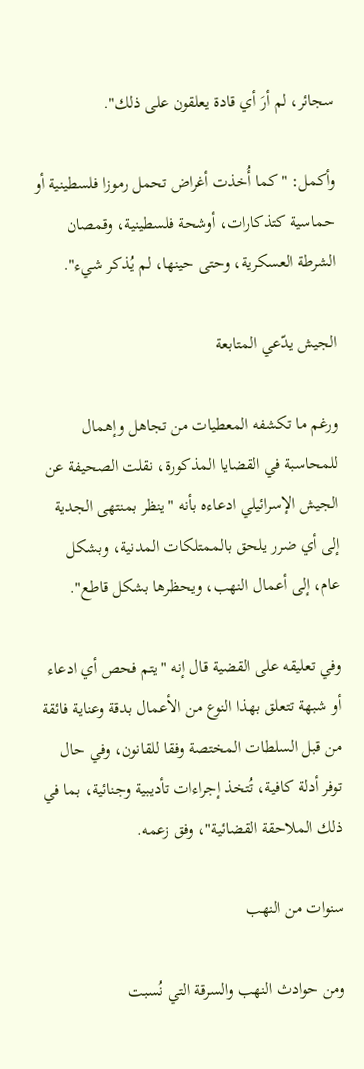سجائر، لم أرَ أي قادة يعلقون على ذلك".

وأكمل: "كما أُخذت أغراض تحمل رموزا فلسطينية أو حماسية كتذكارات، أوشحة فلسطينية، وقمصان الشرطة العسكرية، وحتى حينها، لم يُذكر شيء".

الجيش يدّعي المتابعة

ورغم ما تكشفه المعطيات من تجاهل وإهمال للمحاسبة في القضايا المذكورة، نقلت الصحيفة عن الجيش الإسرائيلي ادعاءه بأنه "ينظر بمنتهى الجدية إلى أي ضرر يلحق بالممتلكات المدنية، وبشكل عام، إلى أعمال النهب، ويحظرها بشكل قاطع".

وفي تعليقه على القضية قال إنه "يتم فحص أي ادعاء أو شبهة تتعلق بهذا النوع من الأعمال بدقة وعناية فائقة من قبل السلطات المختصة وفقا للقانون، وفي حال توفر أدلة كافية، تُتخذ إجراءات تأديبية وجنائية، بما في ذلك الملاحقة القضائية"، وفق زعمه.

سنوات من النهب

ومن حوادث النهب والسرقة التي نُسبت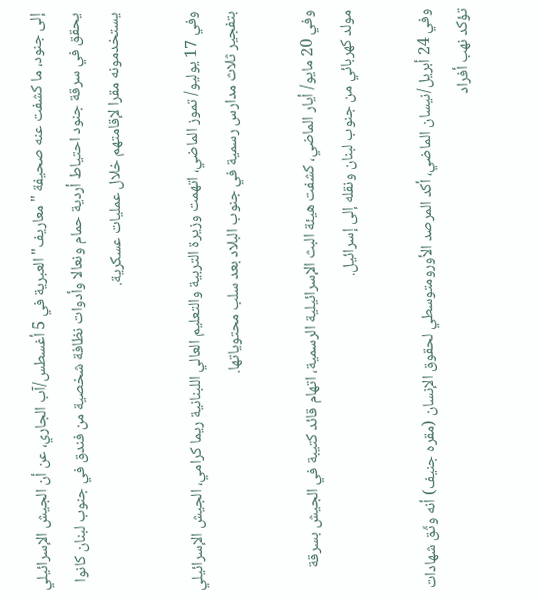إلى جنود، ما كشفت عنه صحيفة "معاريف" العبرية في 5 أغسطس/آب الجاري، عن أن الجيش الإسرائيلي يحقق في سرقة جنود احتياط أردية حمام ونعالا وأدوات نظافة شخصية من فندق في جنوب لبنان كانوا يستخدمونه مقرا لإقامتهم خلال عمليات عسكرية.

وفي 17 يوليو/ تموز الماضي، اتهمت وزيرة التربية والتعليم العالي اللبنانية ريما كرامي، الجيش الإسرائيلي بتفجير ثلاث مدارس رسمية في جنوب البلاد بعد سلب محتوياتها.

وفي 20 مايو/ أيار الماضي، كشفت هيئة البث الإسرائيلية الرسمية، اتهام قائد كتيبة في الجيش بسرقة مولد كهربائي من جنوب لبنان ونقله إلى إسرائيل.

وفي 24 أبريل/نيسان الماضي، أكد المرصد الأورومتوسطي لحقوق الإنسان (مقره جنيف) أنه وثّق شهادات تؤكد نهب أفراد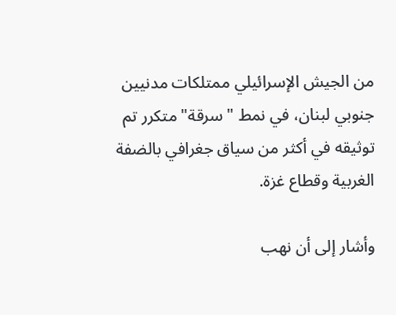من الجيش الإسرائيلي ممتلكات مدنيين جنوبي لبنان، في نمط "سرقة" متكرر تم توثيقه في أكثر من سياق جغرافي بالضفة الغربية وقطاع غزة.

وأشار إلى أن نهب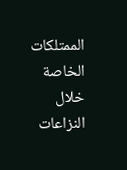الممتلكات الخاصة خلال النزاعات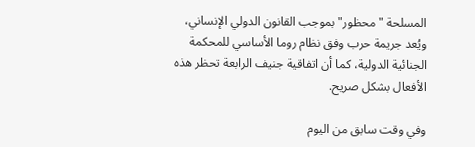المسلحة "محظور" بموجب القانون الدولي الإنساني، ويُعد جريمة حرب وفق نظام روما الأساسي للمحكمة الجنائية الدولية، كما أن اتفاقية جنيف الرابعة تحظر هذه الأفعال بشكل صريح.

وفي وقت سابق من اليوم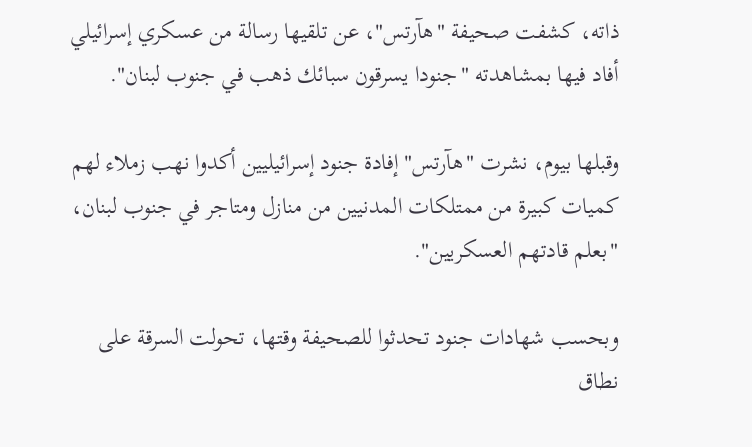ذاته، كشفت صحيفة "هآرتس"، عن تلقيها رسالة من عسكري إسرائيلي أفاد فيها بمشاهدته "جنودا يسرقون سبائك ذهب في جنوب لبنان".

وقبلها بيوم، نشرت "هآرتس" إفادة جنود إسرائيليين أكدوا نهب زملاء لهم كميات كبيرة من ممتلكات المدنيين من منازل ومتاجر في جنوب لبنان، "بعلم قادتهم العسكريين".

وبحسب شهادات جنود تحدثوا للصحيفة وقتها، تحولت السرقة على نطاق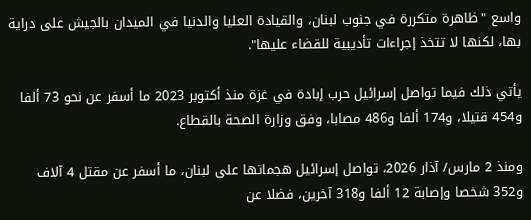واسع "ظاهرة متكررة في جنوب لبنان، والقيادة العليا والدنيا في الميدان بالجيش على دراية بها، لكنها لا تتخذ إجراءات تأديبية للقضاء عليها".

يأتي ذلك فيما تواصل إسرائيل حرب إبادة في غزة منذ أكتوبر 2023 ما أسفر عن نحو 73 ألفا و454 قتيلا، و174 ألفا و486 مصابا، وفق وزارة الصحة بالقطاع.

ومنذ 2 مارس/ آذار 2026، تواصل إسرائيل هجماتها على لبنان، ما أسفر عن مقتل 4 آلاف و352 شخصا وإصابة 12 ألفا و318 آخرين، فضلا عن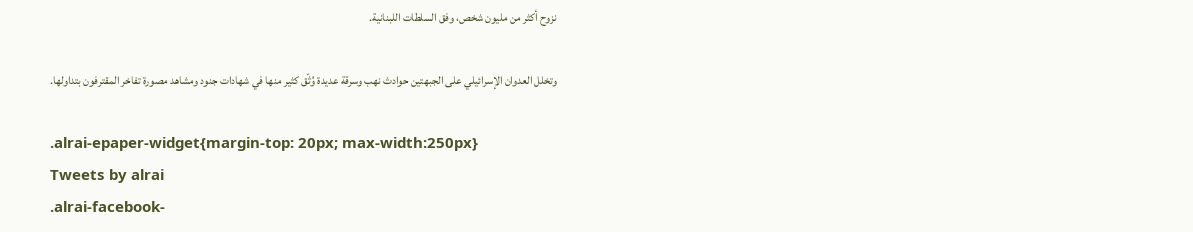نزوح أكثر من مليون شخص، وفق السلطات اللبنانية.

وتخلل العدوان الإسرائيلي على الجبهتين حوادث نهب وسرقة عديدة وُثّق كثير منها في شهادات جنود ومشاهد مصورة تفاخر المقترفون بتداولها.

.alrai-epaper-widget{margin-top: 20px; max-width:250px}
Tweets by alrai
.alrai-facebook-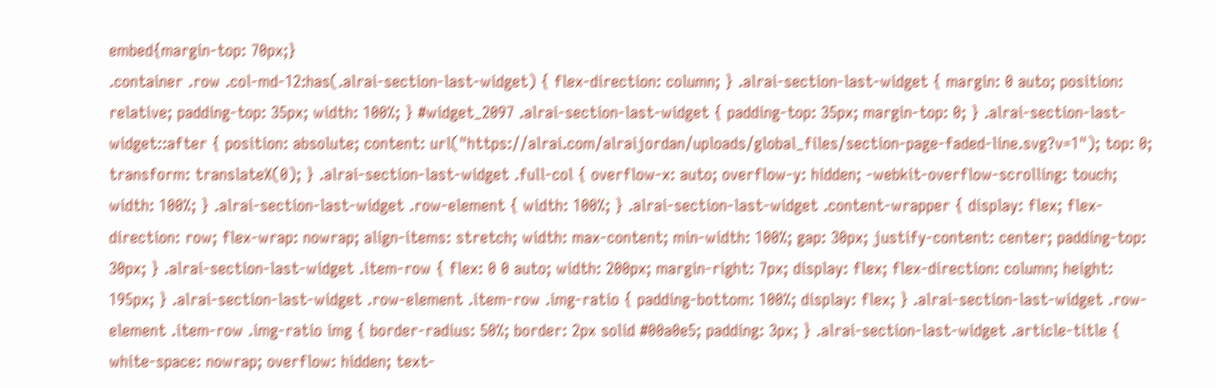embed{margin-top: 70px;}
.container .row .col-md-12:has(.alrai-section-last-widget) { flex-direction: column; } .alrai-section-last-widget { margin: 0 auto; position: relative; padding-top: 35px; width: 100%; } #widget_2097 .alrai-section-last-widget { padding-top: 35px; margin-top: 0; } .alrai-section-last-widget::after { position: absolute; content: url("https://alrai.com/alraijordan/uploads/global_files/section-page-faded-line.svg?v=1"); top: 0; transform: translateX(0); } .alrai-section-last-widget .full-col { overflow-x: auto; overflow-y: hidden; -webkit-overflow-scrolling: touch; width: 100%; } .alrai-section-last-widget .row-element { width: 100%; } .alrai-section-last-widget .content-wrapper { display: flex; flex-direction: row; flex-wrap: nowrap; align-items: stretch; width: max-content; min-width: 100%; gap: 30px; justify-content: center; padding-top: 30px; } .alrai-section-last-widget .item-row { flex: 0 0 auto; width: 200px; margin-right: 7px; display: flex; flex-direction: column; height: 195px; } .alrai-section-last-widget .row-element .item-row .img-ratio { padding-bottom: 100%; display: flex; } .alrai-section-last-widget .row-element .item-row .img-ratio img { border-radius: 50%; border: 2px solid #00a0e5; padding: 3px; } .alrai-section-last-widget .article-title { white-space: nowrap; overflow: hidden; text-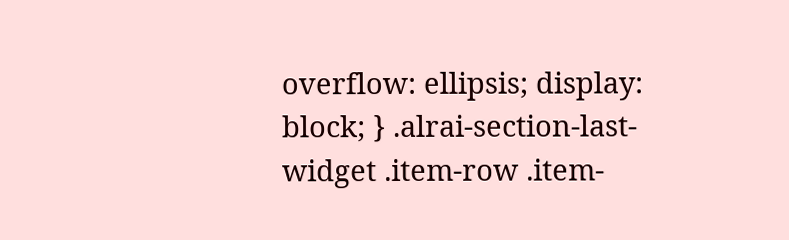overflow: ellipsis; display: block; } .alrai-section-last-widget .item-row .item-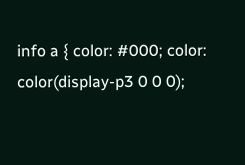info a { color: #000; color: color(display-p3 0 0 0);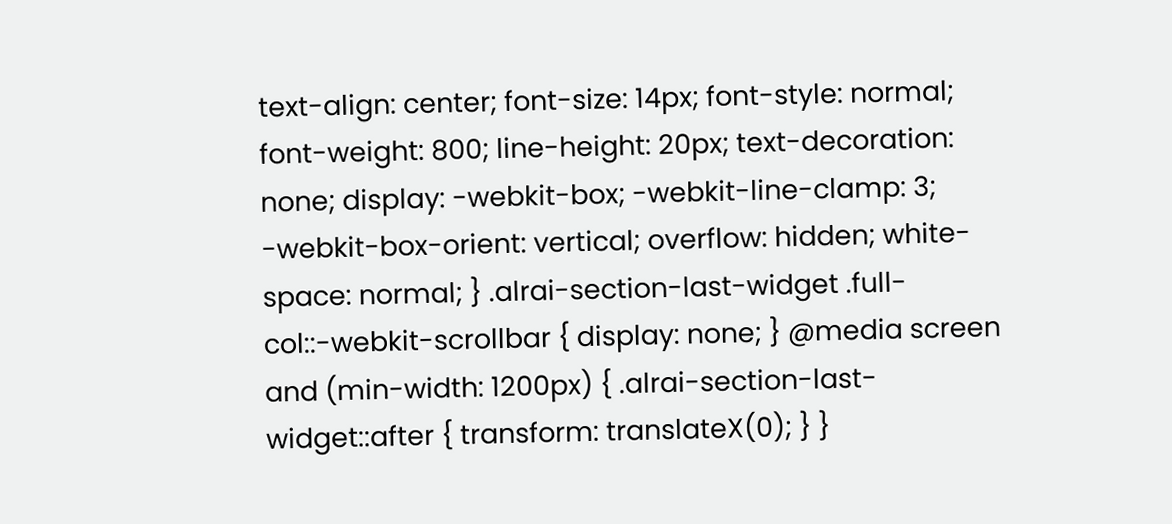text-align: center; font-size: 14px; font-style: normal; font-weight: 800; line-height: 20px; text-decoration: none; display: -webkit-box; -webkit-line-clamp: 3; -webkit-box-orient: vertical; overflow: hidden; white-space: normal; } .alrai-section-last-widget .full-col::-webkit-scrollbar { display: none; } @media screen and (min-width: 1200px) { .alrai-section-last-widget::after { transform: translateX(0); } }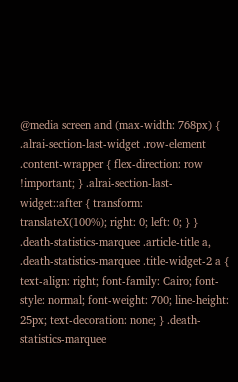@media screen and (max-width: 768px) { .alrai-section-last-widget .row-element .content-wrapper { flex-direction: row !important; } .alrai-section-last-widget::after { transform: translateX(100%); right: 0; left: 0; } }
.death-statistics-marquee .article-title a, .death-statistics-marquee .title-widget-2 a { text-align: right; font-family: Cairo; font-style: normal; font-weight: 700; line-height: 25px; text-decoration: none; } .death-statistics-marquee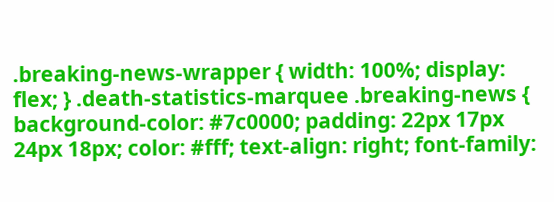.breaking-news-wrapper { width: 100%; display: flex; } .death-statistics-marquee .breaking-news { background-color: #7c0000; padding: 22px 17px 24px 18px; color: #fff; text-align: right; font-family: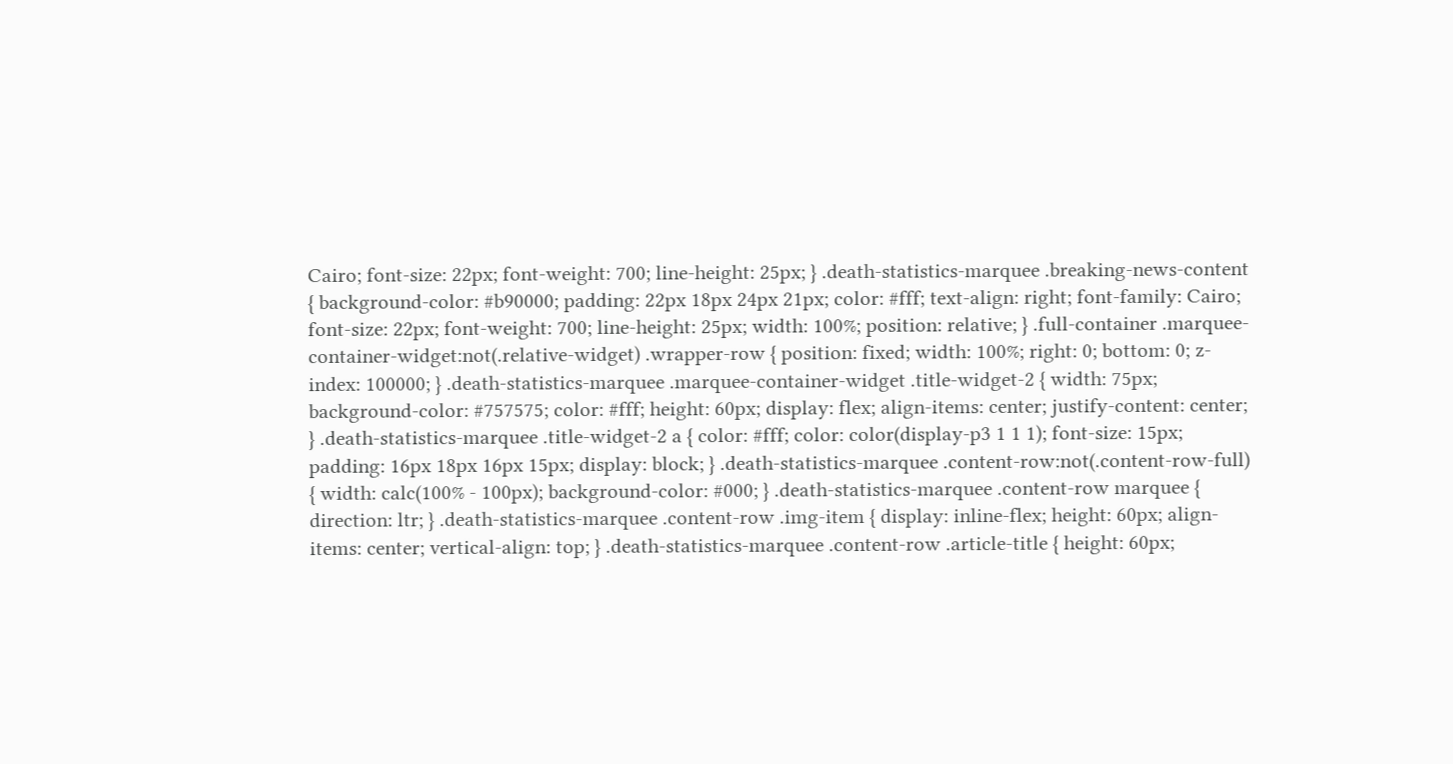Cairo; font-size: 22px; font-weight: 700; line-height: 25px; } .death-statistics-marquee .breaking-news-content { background-color: #b90000; padding: 22px 18px 24px 21px; color: #fff; text-align: right; font-family: Cairo; font-size: 22px; font-weight: 700; line-height: 25px; width: 100%; position: relative; } .full-container .marquee-container-widget:not(.relative-widget) .wrapper-row { position: fixed; width: 100%; right: 0; bottom: 0; z-index: 100000; } .death-statistics-marquee .marquee-container-widget .title-widget-2 { width: 75px; background-color: #757575; color: #fff; height: 60px; display: flex; align-items: center; justify-content: center; } .death-statistics-marquee .title-widget-2 a { color: #fff; color: color(display-p3 1 1 1); font-size: 15px; padding: 16px 18px 16px 15px; display: block; } .death-statistics-marquee .content-row:not(.content-row-full) { width: calc(100% - 100px); background-color: #000; } .death-statistics-marquee .content-row marquee { direction: ltr; } .death-statistics-marquee .content-row .img-item { display: inline-flex; height: 60px; align-items: center; vertical-align: top; } .death-statistics-marquee .content-row .article-title { height: 60px;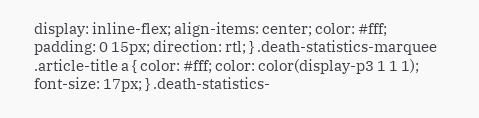display: inline-flex; align-items: center; color: #fff; padding: 0 15px; direction: rtl; } .death-statistics-marquee .article-title a { color: #fff; color: color(display-p3 1 1 1); font-size: 17px; } .death-statistics-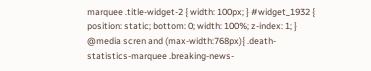marquee .title-widget-2 { width: 100px; } #widget_1932 { position: static; bottom: 0; width: 100%; z-index: 1; } @media scren and (max-width:768px){ .death-statistics-marquee .breaking-news-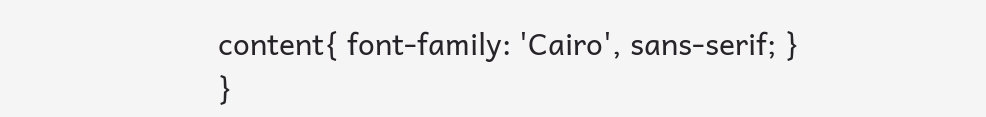content{ font-family: 'Cairo', sans-serif; } }